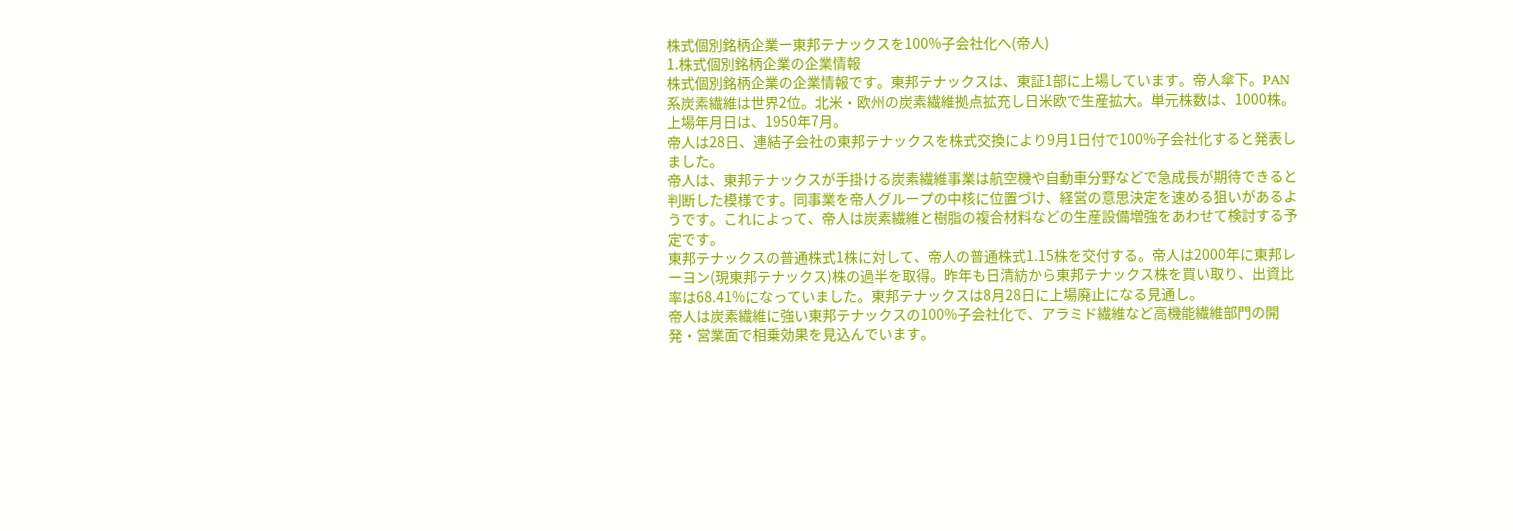株式個別銘柄企業ー東邦テナックスを100%子会社化へ(帝人)
1.株式個別銘柄企業の企業情報
株式個別銘柄企業の企業情報です。東邦テナックスは、東証1部に上場しています。帝人傘下。PAN系炭素繊維は世界2位。北米・欧州の炭素繊維拠点拡充し日米欧で生産拡大。単元株数は、1000株。上場年月日は、1950年7月。
帝人は28日、連結子会社の東邦テナックスを株式交換により9月1日付で100%子会社化すると発表しました。
帝人は、東邦テナックスが手掛ける炭素繊維事業は航空機や自動車分野などで急成長が期待できると判断した模様です。同事業を帝人グループの中核に位置づけ、経営の意思決定を速める狙いがあるようです。これによって、帝人は炭素繊維と樹脂の複合材料などの生産設備増強をあわせて検討する予定です。
東邦テナックスの普通株式1株に対して、帝人の普通株式1.15株を交付する。帝人は2000年に東邦レーヨン(現東邦テナックス)株の過半を取得。昨年も日清紡から東邦テナックス株を買い取り、出資比率は68.41%になっていました。東邦テナックスは8月28日に上場廃止になる見通し。
帝人は炭素繊維に強い東邦テナックスの100%子会社化で、アラミド繊維など高機能繊維部門の開発・営業面で相乗効果を見込んでいます。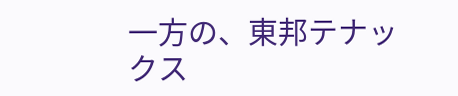一方の、東邦テナックス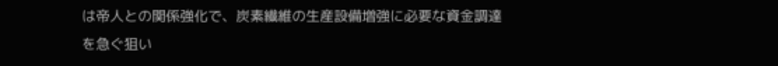は帝人との関係強化で、炭素繊維の生産設備増強に必要な資金調達を急ぐ狙い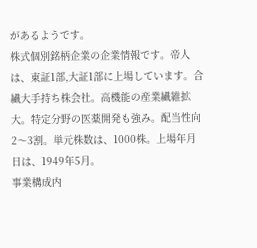があるようです。
株式個別銘柄企業の企業情報です。帝人は、東証1部,大証1部に上場しています。合繊大手持ち株会社。高機能の産業繊維拡大。特定分野の医薬開発も強み。配当性向2〜3割。単元株数は、1000株。上場年月日は、1949年5月。
事業構成内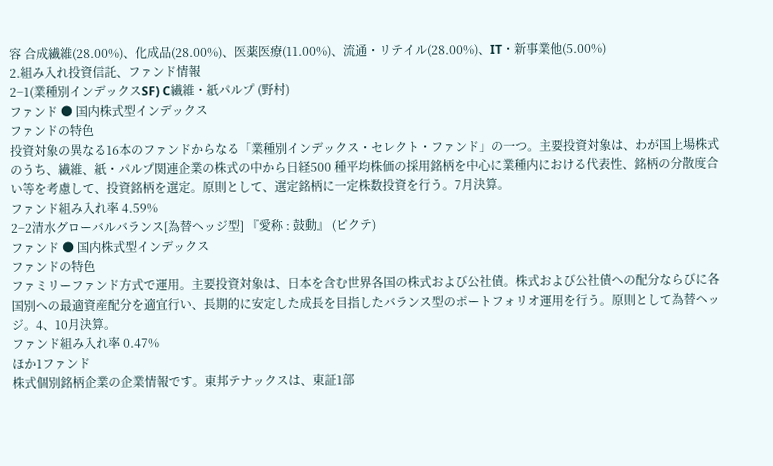容 合成繊維(28.00%)、化成品(28.00%)、医薬医療(11.00%)、流通・リテイル(28.00%)、IT・新事業他(5.00%)
2.組み入れ投資信託、ファンド情報
2−1(業種別インデックスSF) C繊維・紙パルプ (野村)
ファンド ● 国内株式型インデックス
ファンドの特色
投資対象の異なる16本のファンドからなる「業種別インデックス・セレクト・ファンド」の一つ。主要投資対象は、わが国上場株式のうち、繊維、紙・パルプ関連企業の株式の中から日経500 種平均株価の採用銘柄を中心に業種内における代表性、銘柄の分散度合い等を考慮して、投資銘柄を選定。原則として、選定銘柄に一定株数投資を行う。7月決算。
ファンド組み入れ率 4.59%
2−2清水グローバルバランス[為替ヘッジ型] 『愛称 : 鼓動』 (ピクテ)
ファンド ● 国内株式型インデックス
ファンドの特色
ファミリーファンド方式で運用。主要投資対象は、日本を含む世界各国の株式および公社債。株式および公社債への配分ならびに各国別への最適資産配分を適宜行い、長期的に安定した成長を目指したバランス型のポートフォリオ運用を行う。原則として為替ヘッジ。4、10月決算。
ファンド組み入れ率 0.47%
ほか1ファンド
株式個別銘柄企業の企業情報です。東邦テナックスは、東証1部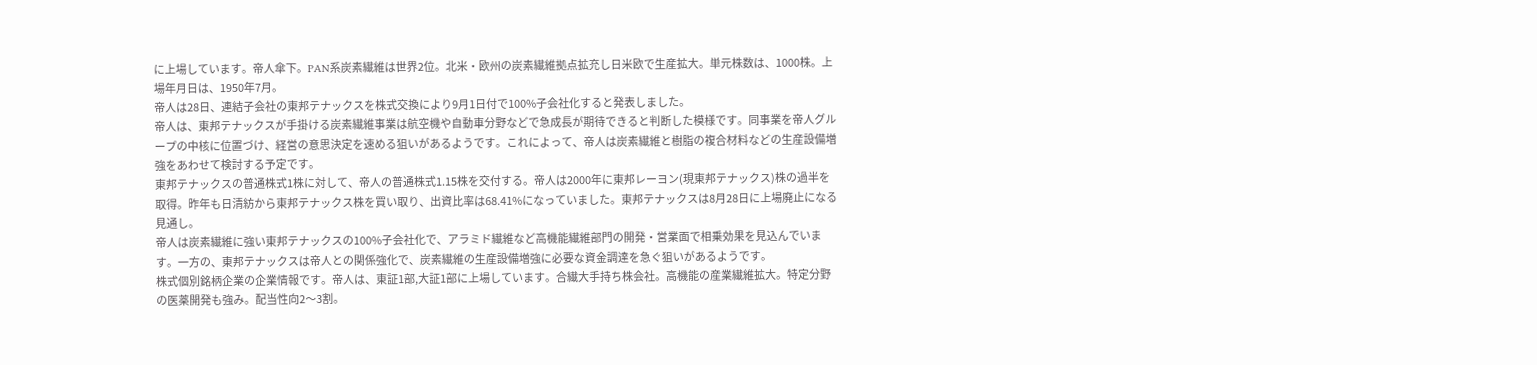に上場しています。帝人傘下。PAN系炭素繊維は世界2位。北米・欧州の炭素繊維拠点拡充し日米欧で生産拡大。単元株数は、1000株。上場年月日は、1950年7月。
帝人は28日、連結子会社の東邦テナックスを株式交換により9月1日付で100%子会社化すると発表しました。
帝人は、東邦テナックスが手掛ける炭素繊維事業は航空機や自動車分野などで急成長が期待できると判断した模様です。同事業を帝人グループの中核に位置づけ、経営の意思決定を速める狙いがあるようです。これによって、帝人は炭素繊維と樹脂の複合材料などの生産設備増強をあわせて検討する予定です。
東邦テナックスの普通株式1株に対して、帝人の普通株式1.15株を交付する。帝人は2000年に東邦レーヨン(現東邦テナックス)株の過半を取得。昨年も日清紡から東邦テナックス株を買い取り、出資比率は68.41%になっていました。東邦テナックスは8月28日に上場廃止になる見通し。
帝人は炭素繊維に強い東邦テナックスの100%子会社化で、アラミド繊維など高機能繊維部門の開発・営業面で相乗効果を見込んでいます。一方の、東邦テナックスは帝人との関係強化で、炭素繊維の生産設備増強に必要な資金調達を急ぐ狙いがあるようです。
株式個別銘柄企業の企業情報です。帝人は、東証1部,大証1部に上場しています。合繊大手持ち株会社。高機能の産業繊維拡大。特定分野の医薬開発も強み。配当性向2〜3割。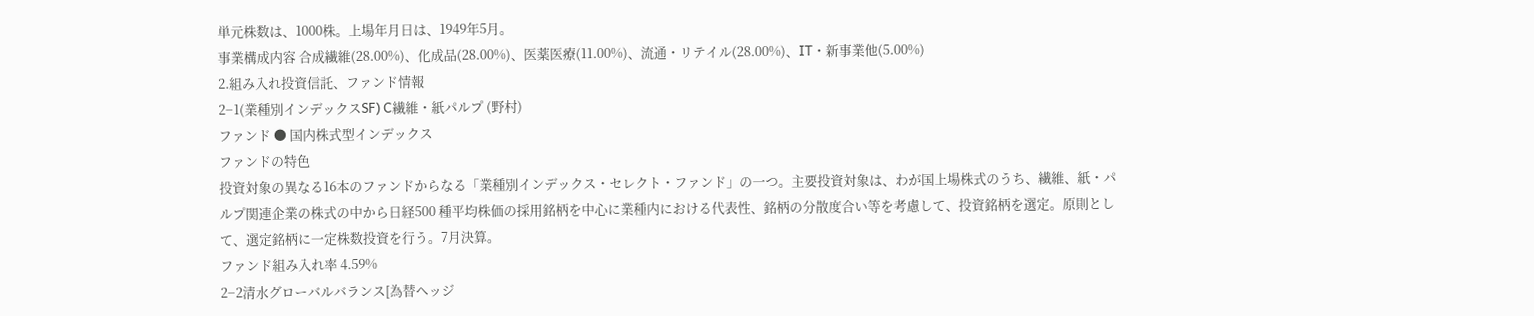単元株数は、1000株。上場年月日は、1949年5月。
事業構成内容 合成繊維(28.00%)、化成品(28.00%)、医薬医療(11.00%)、流通・リテイル(28.00%)、IT・新事業他(5.00%)
2.組み入れ投資信託、ファンド情報
2−1(業種別インデックスSF) C繊維・紙パルプ (野村)
ファンド ● 国内株式型インデックス
ファンドの特色
投資対象の異なる16本のファンドからなる「業種別インデックス・セレクト・ファンド」の一つ。主要投資対象は、わが国上場株式のうち、繊維、紙・パルプ関連企業の株式の中から日経500 種平均株価の採用銘柄を中心に業種内における代表性、銘柄の分散度合い等を考慮して、投資銘柄を選定。原則として、選定銘柄に一定株数投資を行う。7月決算。
ファンド組み入れ率 4.59%
2−2清水グローバルバランス[為替ヘッジ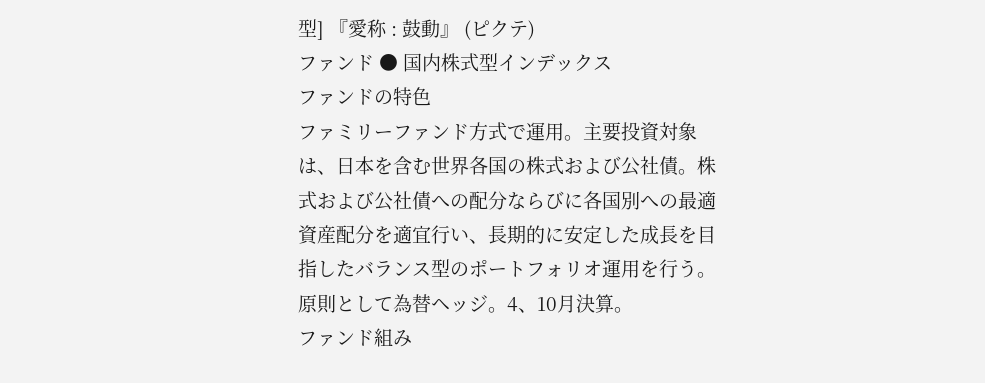型] 『愛称 : 鼓動』 (ピクテ)
ファンド ● 国内株式型インデックス
ファンドの特色
ファミリーファンド方式で運用。主要投資対象は、日本を含む世界各国の株式および公社債。株式および公社債への配分ならびに各国別への最適資産配分を適宜行い、長期的に安定した成長を目指したバランス型のポートフォリオ運用を行う。原則として為替ヘッジ。4、10月決算。
ファンド組み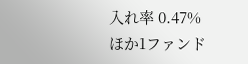入れ率 0.47%
ほか1ファンド